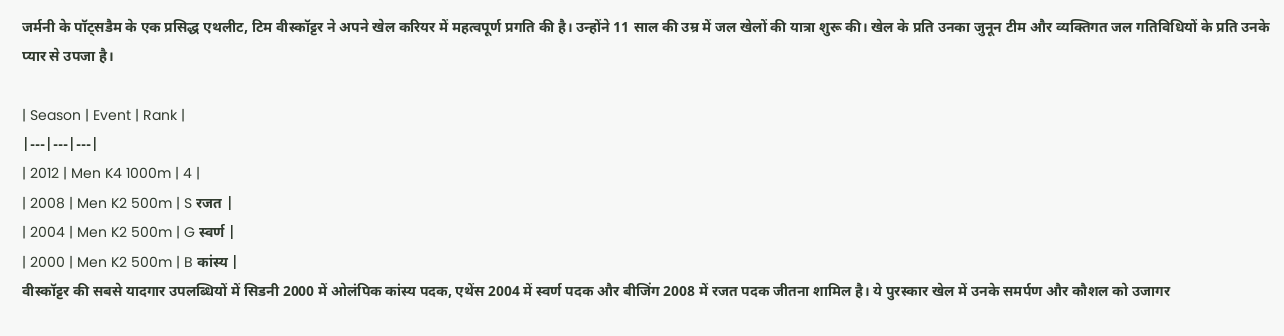जर्मनी के पॉट्सडैम के एक प्रसिद्ध एथलीट, टिम वीस्कॉट्टर ने अपने खेल करियर में महत्वपूर्ण प्रगति की है। उन्होंने 11 साल की उम्र में जल खेलों की यात्रा शुरू की। खेल के प्रति उनका जुनून टीम और व्यक्तिगत जल गतिविधियों के प्रति उनके प्यार से उपजा है।

| Season | Event | Rank |
|---|---|---|
| 2012 | Men K4 1000m | 4 |
| 2008 | Men K2 500m | S रजत |
| 2004 | Men K2 500m | G स्वर्ण |
| 2000 | Men K2 500m | B कांस्य |
वीस्कॉट्टर की सबसे यादगार उपलब्धियों में सिडनी 2000 में ओलंपिक कांस्य पदक, एथेंस 2004 में स्वर्ण पदक और बीजिंग 2008 में रजत पदक जीतना शामिल है। ये पुरस्कार खेल में उनके समर्पण और कौशल को उजागर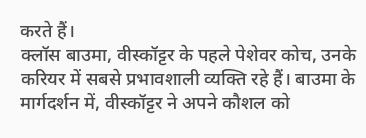करते हैं।
क्लॉस बाउमा, वीस्कॉट्टर के पहले पेशेवर कोच, उनके करियर में सबसे प्रभावशाली व्यक्ति रहे हैं। बाउमा के मार्गदर्शन में, वीस्कॉट्टर ने अपने कौशल को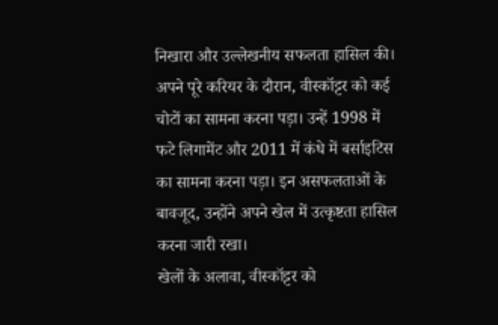निखारा और उल्लेखनीय सफलता हासिल की।
अपने पूरे करियर के दौरान, वीस्कॉट्टर को कई चोटों का सामना करना पड़ा। उन्हें 1998 में फटे लिगामेंट और 2011 में कंधे में बर्साइटिस का सामना करना पड़ा। इन असफलताओं के बावजूद, उन्होंने अपने खेल में उत्कृष्टता हासिल करना जारी रखा।
खेलों के अलावा, वीस्कॉट्टर को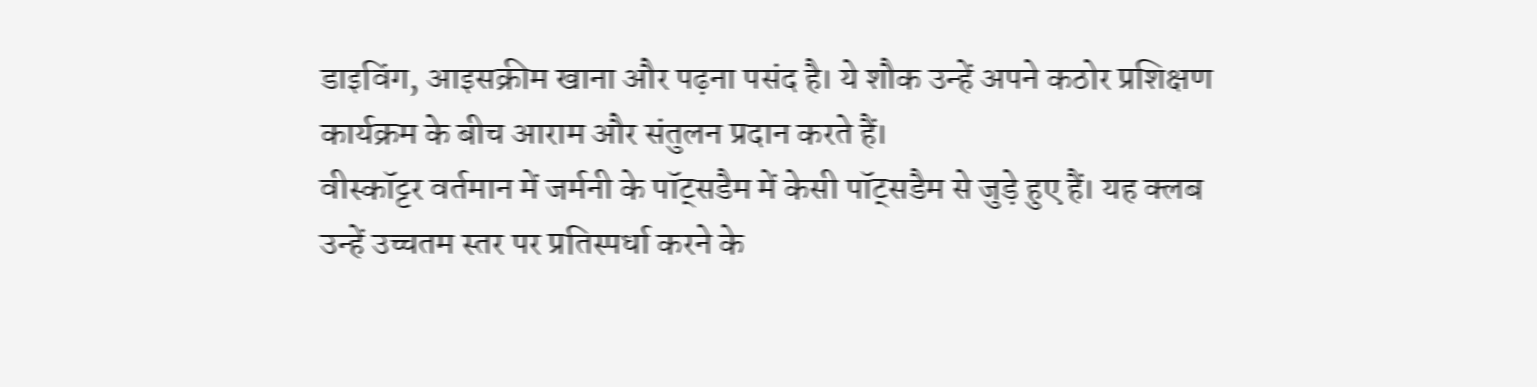डाइविंग, आइसक्रीम खाना और पढ़ना पसंद है। ये शौक उन्हें अपने कठोर प्रशिक्षण कार्यक्रम के बीच आराम और संतुलन प्रदान करते हैं।
वीस्कॉट्टर वर्तमान में जर्मनी के पॉट्सडैम में केसी पॉट्सडैम से जुड़े हुए हैं। यह क्लब उन्हें उच्चतम स्तर पर प्रतिस्पर्धा करने के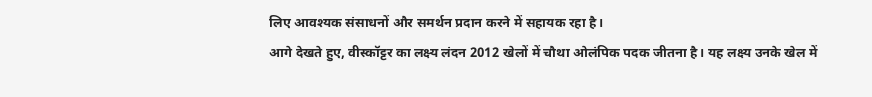लिए आवश्यक संसाधनों और समर्थन प्रदान करने में सहायक रहा है।
आगे देखते हुए, वीस्कॉट्टर का लक्ष्य लंदन 2012 खेलों में चौथा ओलंपिक पदक जीतना है। यह लक्ष्य उनके खेल में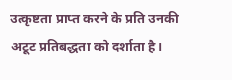उत्कृष्टता प्राप्त करने के प्रति उनकी अटूट प्रतिबद्धता को दर्शाता है।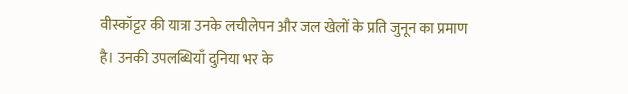वीस्कॉट्टर की यात्रा उनके लचीलेपन और जल खेलों के प्रति जुनून का प्रमाण है। उनकी उपलब्धियाँ दुनिया भर के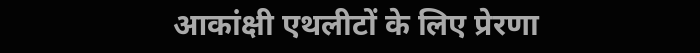आकांक्षी एथलीटों के लिए प्रेरणा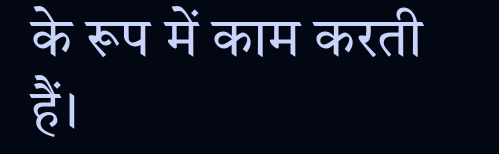के रूप में काम करती हैं।